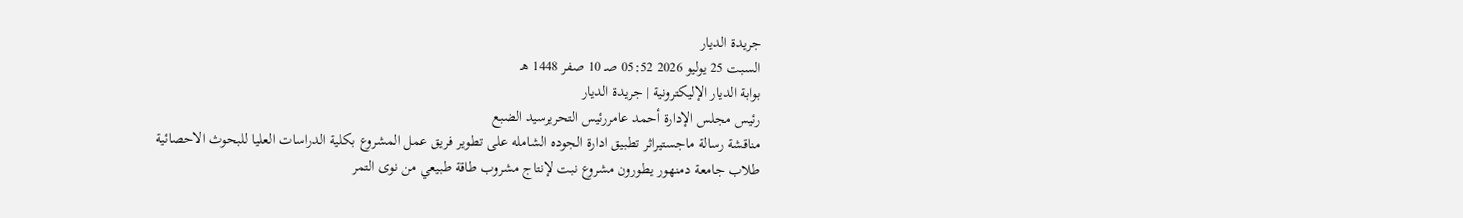جريدة الديار
السبت 25 يوليو 2026 05:52 صـ 10 صفر 1448 هـ
بوابة الديار الإليكترونية | جريدة الديار
رئيس مجلس الإدارة أحمد عامررئيس التحريرسيد الضبع
مناقشة رسالة ماجستيراثر تطبيق ادارة الجوده الشامله على تطوير فريق عمل المشروع بكلية الدراسات العليا للبحوث الاحصائية طلاب جامعة دمنهور يطورون مشروع نبت لإنتاج مشروب طاقة طبيعي من نوى التمر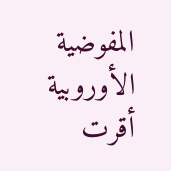المفوضية الأوروبية أقرت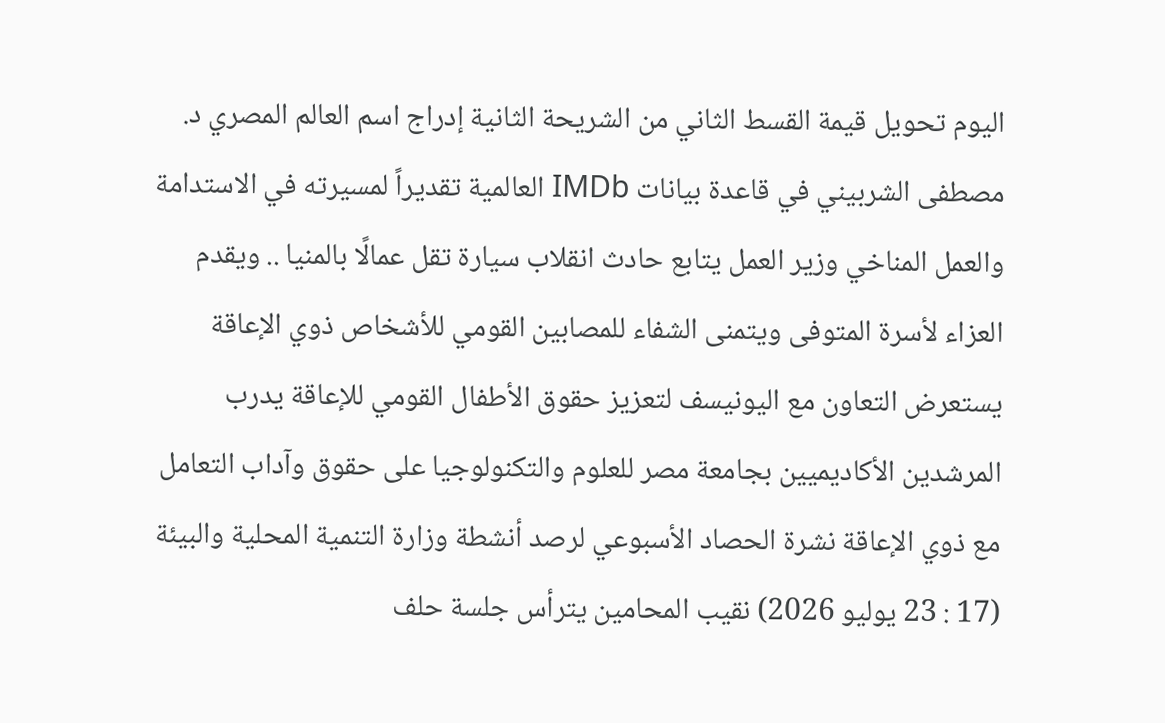اليوم تحويل قيمة القسط الثاني من الشريحة الثانية إدراج اسم العالم المصري د. مصطفى الشربيني في قاعدة بيانات IMDb العالمية تقديراً لمسيرته في الاستدامة والعمل المناخي وزير العمل يتابع حادث انقلاب سيارة تقل عمالًا بالمنيا .. ويقدم العزاء لأسرة المتوفى ويتمنى الشفاء للمصابين القومي للأشخاص ذوي الإعاقة يستعرض التعاون مع اليونيسف لتعزيز حقوق الأطفال القومي للإعاقة يدرب المرشدين الأكاديميين بجامعة مصر للعلوم والتكنولوجيا على حقوق وآداب التعامل مع ذوي الإعاقة نشرة الحصاد الأسبوعي لرصد أنشطة وزارة التنمية المحلية والبيئة (17 : 23 يوليو 2026) نقيب المحامين يترأس جلسة حلف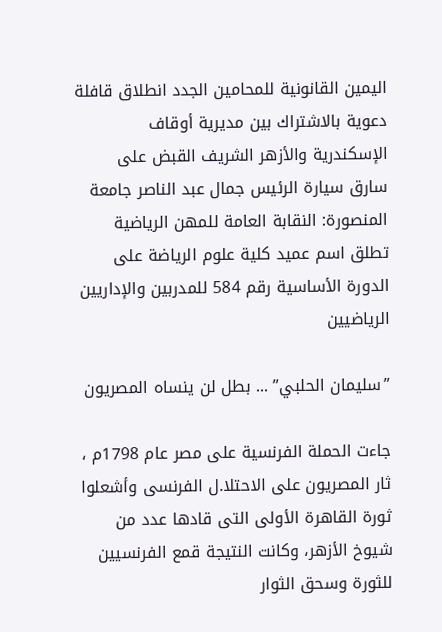اليمين القانونية للمحامين الجدد انطلاق قافلة دعوية بالاشتراك بين مديرية أوقاف الإسكندرية والأزهر الشريف القبض على سارق سيارة الرئيس جمال عبد الناصر جامعة المنصورة: النقابة العامة للمهن الرياضية تطلق اسم عميد كلية علوم الرياضة على الدورة الأساسية رقم 584 للمدربين والإداريين الرياضيين

”سليمان الحلبي” ... بطل لن ينساه المصريون

جاءت الحملة الفرنسية على مصر عام 1798م ، ثار المصريون على الاحتلا.ل الفرنسى وأشعلوا ثورة القاهرة الأولى التى قادها عدد من شيوخ الأزهر، وكانت النتيجة قمع الفرنسيين للثورة وسحق الثوار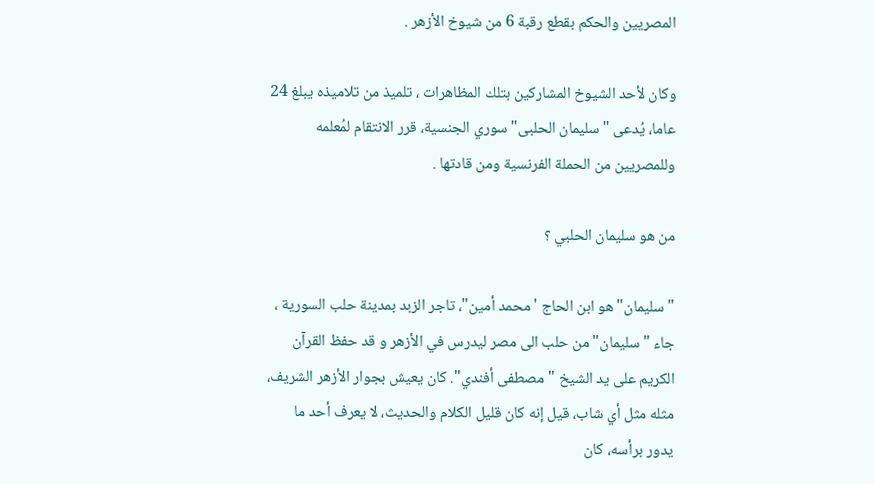المصريين والحكم بقطع رقبة 6 من شيوخ الأزهر .

وكان لأحد الشيوخ المشاركين بتلك المظاهرات ، تلميذ من تلاميذه يبلغ 24 عاما، يُدعى "سليمان الحلبى" سوري الجنسية، قرر الانتقام لمُعلمه وللمصريين من الحملة الفرنسية ومن قادتها .

من هو سليمان الحلبي ؟

"سليمان" هو ابن الحاج 'محمد أمين"، تاجر الزبد بمدينة حلب السورية ، جاء "سليمان" من حلب الى مصر ليدرس في الأزهر و قد حفظ القرآن الكريم على يد الشيخ "مصطفى أفندي". كان يعيش بجوار الأزهر الشريف، مثله مثل أي شاب، قيل إنه كان قليل الكلام والحديث، لا يعرف أحد ما يدور برأسه، كان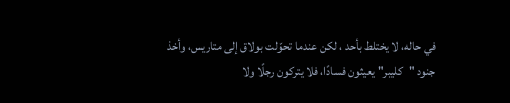في حاله، لا يختلط بأحد ، لكن عندما تحوّلت بولاق إلى متاريس، وأخذ جنود "كليبر" يعيثون فسادًا، فلا يتركون رجلًا ولا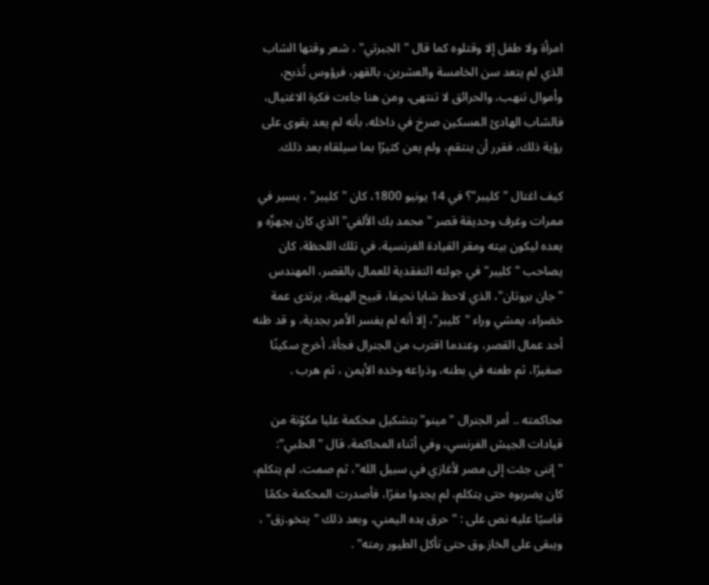امرأة ولا طفل إلا وقتلوه كما قال "الجبرتي" ، شعر وقتها الشاب الذي لم يتعد سن الخامسة والعشرين، بالقهر، فرؤوس تُذبح، وأموال تنهب، والحرائق لا تنتهى، ومن هنا جاءت فكرة الاغتيال، فالشاب الهادئ المسكين صرخ في داخله، بأنه لم يعد يقوى على رؤية ذلك، فقرر أن ينتقم، ولم يعن كثيرًا بما سيلقاه بعد ذلك.

كيف اغتال "كليبر"؟ في 14 يونيو 1800، كان "كليبر" ، يسير في ممرات وغرف وحديقة قصر "محمد بك الألفي" الذي كان يجهزّه و يعده ليكون بيته ومقر القيادة الفرنسية، في تلك اللحظة، كان يصاحب "كليبر" في جولته التفقدية للعمال بالقصر، المهندس "جان بروتان"، الذي لاحظ شابا نحيفا، قبيح الهيئة، يرتدى عمة خضراء، يمشي وراء "كليبر"، إلا أنه لم يفسر الأمر بجدية، و قد ظنه أحد عمال القصر، وعندما اقترب من الجنرال فجأة، أخرج سكينًا صغيرًا، ثم طعنه في بطنه، وذراعه وخده الأيمن ، ثم هرب .

محاكمته .. أمر الجنرال "مينو" بتشكيل محكمة عليا مكوّنة من قيادات الجيش الفرنسي، وفي أثناء المحاكمة، قال "الحلبي": "إننى جئت إلى مصر لأغازي في سبيل الله"، ثم صمت، لم يتكلم، كان يضربوه حتى يتكلم، لم يجدوا مفرًا، فأصدرت المحكمة حكمًا قاسيًا عليه نص على : "حرق يده اليمني، وبعد ذلك "يتخو.زق" ، ويبقى على الخاز.وق حتى تأكل الطيور رمته" .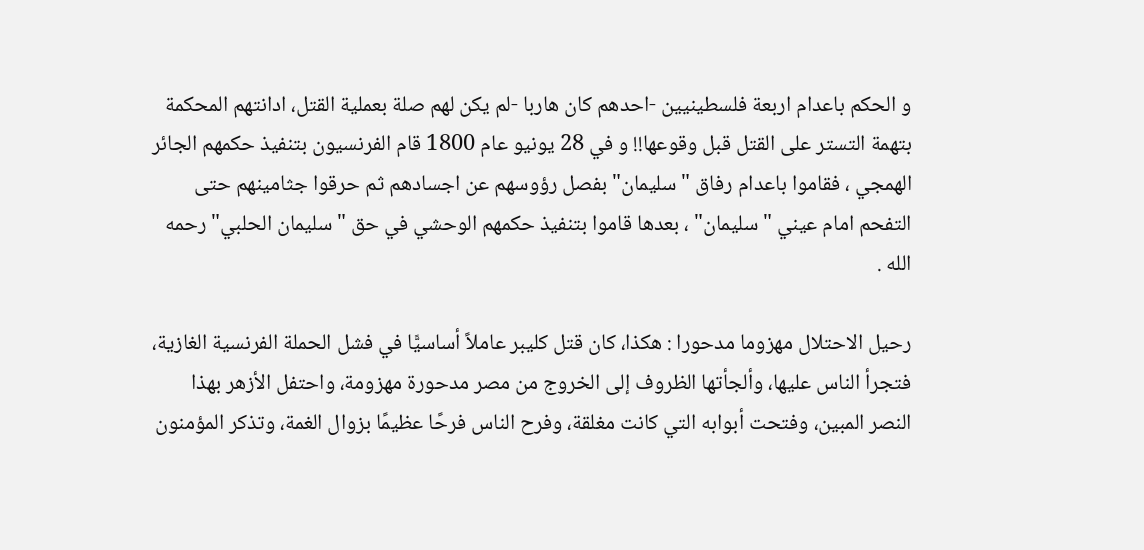و الحكم باعدام اربعة فلسطينيين -احدهم كان هاربا -لم يكن لهم صلة بعملية القتل، ادانتهم المحكمة بتهمة التستر على القتل قبل وقوعها!! و في 28 يونيو عام 1800 قام الفرنسيون بتنفيذ حكمهم الجائر الهمجي ، فقاموا باعدام رفاق "سليمان" بفصل رؤوسهم عن اجسادهم ثم حرقوا جثامينهم حتى التفحم امام عيني "سليمان" ، بعدها قاموا بتنفيذ حكمهم الوحشي في حق "سليمان الحلبي" رحمه الله .

رحيل الاحتلال مهزوما مدحورا : هكذا، كان قتل كليبر عاملاً أساسيًّا في فشل الحملة الفرنسية الغازية، فتجرأ الناس عليها، وألجأتها الظروف إلى الخروج من مصر مدحورة مهزومة، واحتفل الأزهر بهذا النصر المبين، وفتحت أبوابه التي كانت مغلقة، وفرح الناس فرحًا عظيمًا بزوال الغمة، وتذكر المؤمنون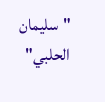"سليمان الحلبي"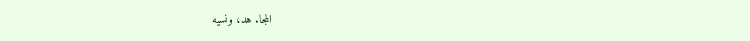المجا. هد، ونسيه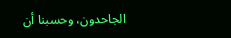الجاحدون، وحسبنا أن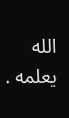الله يعلمه .